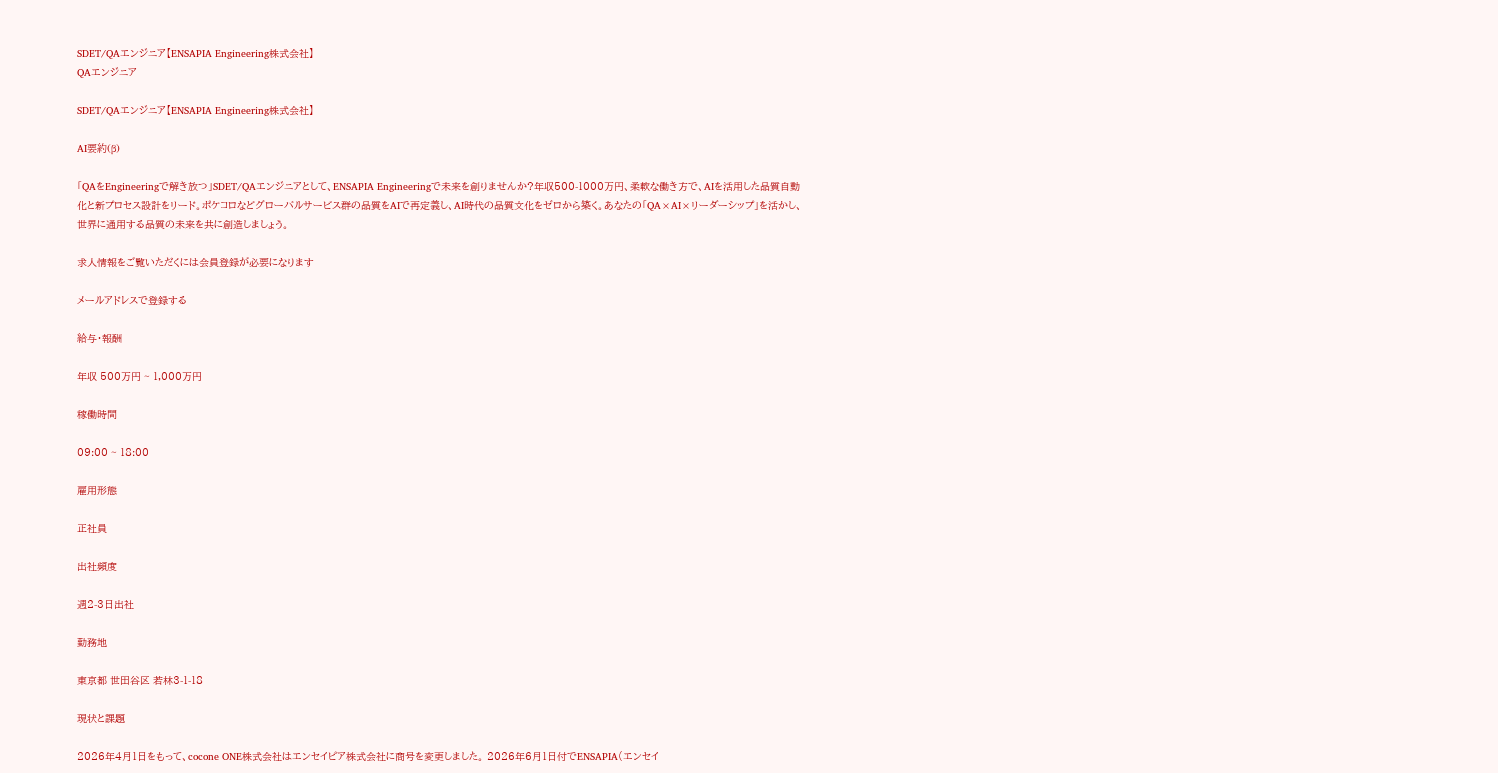SDET/QAエンジニア【ENSAPIA Engineering株式会社】
QAエンジニア

SDET/QAエンジニア【ENSAPIA Engineering株式会社】

AI要約(β)

「QAをEngineeringで解き放つ」SDET/QAエンジニアとして、ENSAPIA Engineeringで未来を創りませんか?年収500-1000万円、柔軟な働き方で、AIを活用した品質自動化と新プロセス設計をリード。ポケコロなどグローバルサービス群の品質をAIで再定義し、AI時代の品質文化をゼロから築く。あなたの「QA×AI×リーダーシップ」を活かし、世界に通用する品質の未来を共に創造しましょう。

求人情報をご覧いただくには会員登録が必要になります

メールアドレスで登録する

給与・報酬

年収 500万円 ~ 1,000万円

稼働時間

09:00 ~ 18:00

雇用形態

正社員

出社頻度

週2-3日出社

勤務地

東京都 世田谷区 若林3-1-18

現状と課題

2026年4月1日をもって、cocone ONE株式会社はエンセイピア株式会社に商号を変更しました。 2026年6月1日付でENSAPIA(エンセイ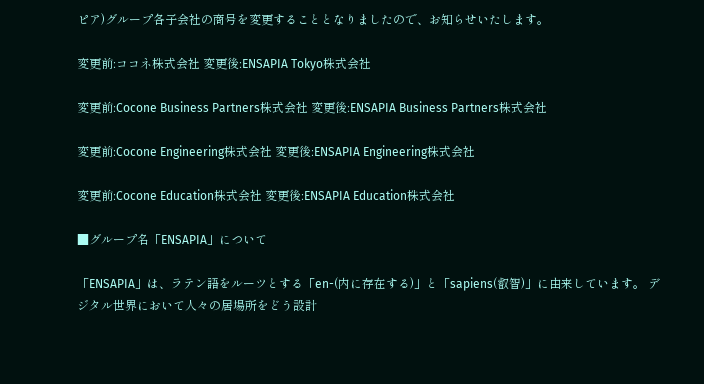ピア)グループ各子会社の商号を変更することとなりましたので、お知らせいたします。

変更前:ココネ株式会社 変更後:ENSAPIA Tokyo株式会社

変更前:Cocone Business Partners株式会社 変更後:ENSAPIA Business Partners株式会社

変更前:Cocone Engineering株式会社 変更後:ENSAPIA Engineering株式会社

変更前:Cocone Education株式会社 変更後:ENSAPIA Education株式会社

■グループ名「ENSAPIA」について

「ENSAPIA」は、ラテン語をルーツとする「en-(内に存在する)」と「sapiens(叡智)」に由来しています。 デジタル世界において人々の居場所をどう設計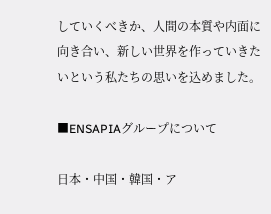していくべきか、人間の本質や内面に向き合い、新しい世界を作っていきたいという私たちの思いを込めました。

■ENSAPIAグループについて

日本・中国・韓国・ア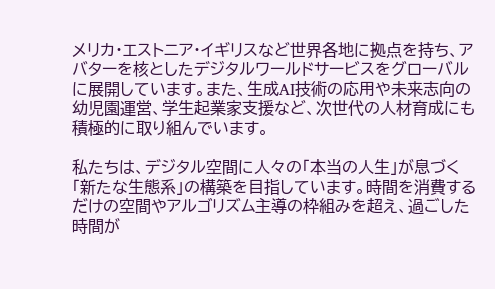メリカ・エストニア・イギリスなど世界各地に拠点を持ち、アバターを核としたデジタルワールドサービスをグローバルに展開しています。また、生成AI技術の応用や未来志向の幼児園運営、学生起業家支援など、次世代の人材育成にも積極的に取り組んでいます。

私たちは、デジタル空間に人々の「本当の人生」が息づく「新たな生態系」の構築を目指しています。時間を消費するだけの空間やアルゴリズム主導の枠組みを超え、過ごした時間が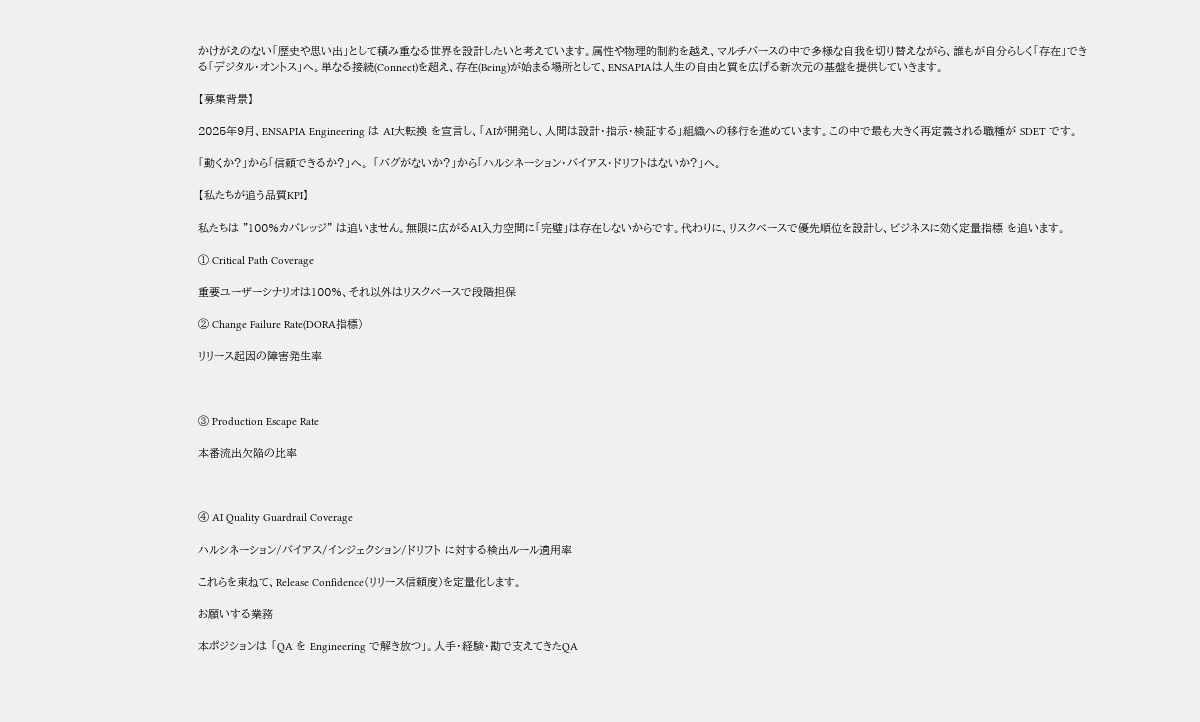かけがえのない「歴史や思い出」として積み重なる世界を設計したいと考えています。属性や物理的制約を越え、マルチバースの中で多様な自我を切り替えながら、誰もが自分らしく「存在」できる「デジタル・オントス」へ。単なる接続(Connect)を超え、存在(Being)が始まる場所として、ENSAPIAは人生の自由と質を広げる新次元の基盤を提供していきます。

【募集背景】

2025年9月、ENSAPIA Engineering は AI大転換 を宣言し、「AIが開発し、人間は設計・指示・検証する」組織への移行を進めています。この中で最も大きく再定義される職種が SDET です。

「動くか?」から「信頼できるか?」へ。 「バグがないか?」から「ハルシネーション・バイアス・ドリフトはないか?」へ。

【私たちが追う品質KPI】

私たちは "100%カバレッジ" は追いません。無限に広がるAI入力空間に「完璧」は存在しないからです。代わりに、リスクベースで優先順位を設計し、ビジネスに効く定量指標 を追います。

① Critical Path Coverage

重要ユーザーシナリオは100%、それ以外はリスクベースで段階担保

② Change Failure Rate(DORA指標)

リリース起因の障害発生率



③ Production Escape Rate

本番流出欠陥の比率



④ AI Quality Guardrail Coverage

ハルシネーション/バイアス/インジェクション/ドリフト に対する検出ルール適用率

これらを束ねて、Release Confidence(リリース信頼度)を定量化します。

お願いする業務

本ポジションは 「QA を Engineering で解き放つ」。人手・経験・勘で支えてきたQA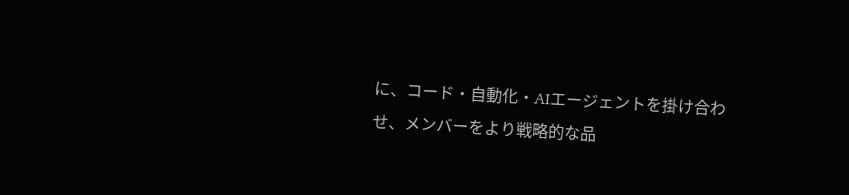に、コード・自動化・AIエージェントを掛け合わせ、メンバーをより戦略的な品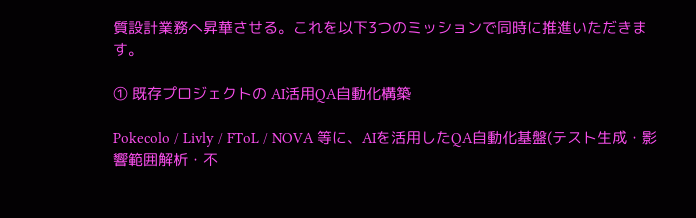質設計業務へ昇華させる。これを以下3つのミッションで同時に推進いただきます。

① 既存プロジェクトの AI活用QA自動化構築

Pokecolo / Livly / FToL / NOVA 等に、AIを活用したQA自動化基盤(テスト生成・影響範囲解析・不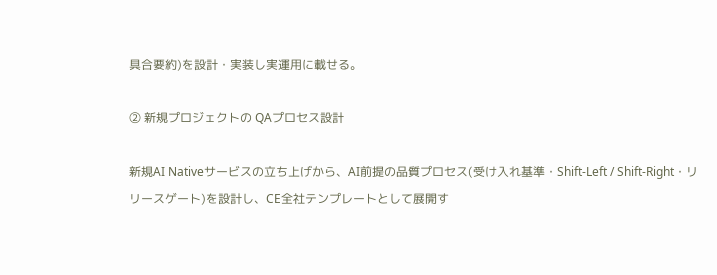具合要約)を設計・実装し実運用に載せる。

② 新規プロジェクトの QAプロセス設計

新規AI Nativeサービスの立ち上げから、AI前提の品質プロセス(受け入れ基準・Shift-Left / Shift-Right・リリースゲート)を設計し、CE全社テンプレートとして展開す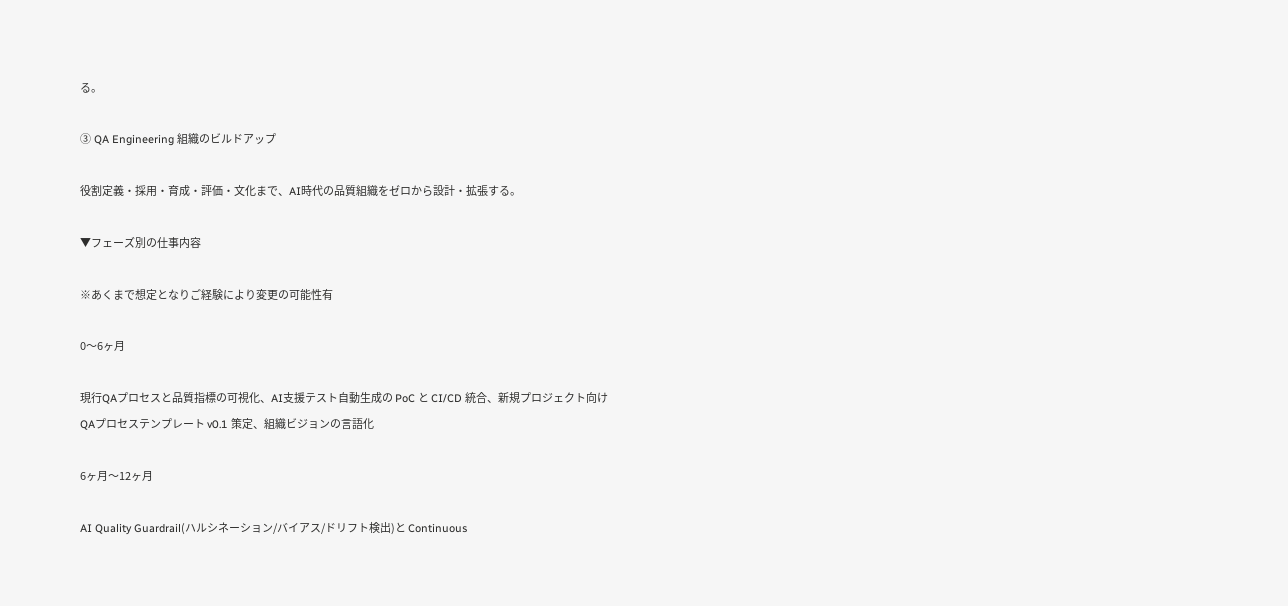る。

③ QA Engineering 組織のビルドアップ

役割定義・採用・育成・評価・文化まで、AI時代の品質組織をゼロから設計・拡張する。

▼フェーズ別の仕事内容

※あくまで想定となりご経験により変更の可能性有

0〜6ヶ月

現行QAプロセスと品質指標の可視化、AI支援テスト自動生成の PoC と CI/CD 統合、新規プロジェクト向けQAプロセステンプレート v0.1 策定、組織ビジョンの言語化

6ヶ月〜12ヶ月

AI Quality Guardrail(ハルシネーション/バイアス/ドリフト検出)と Continuous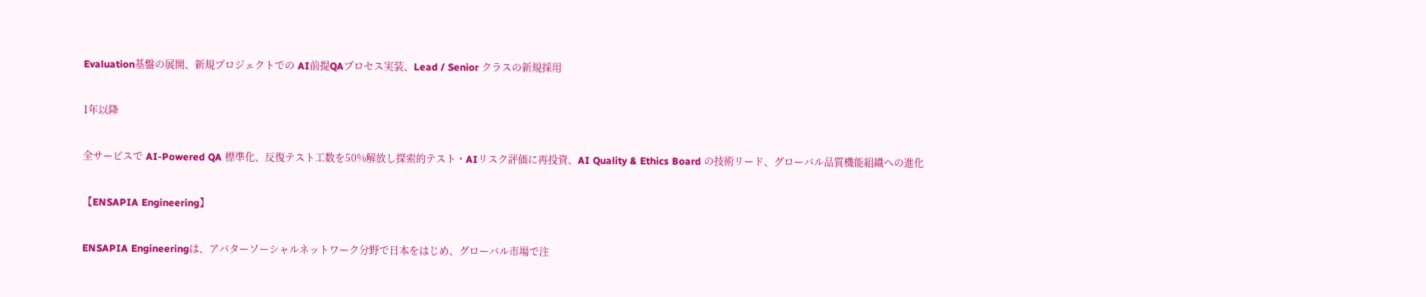Evaluation基盤の展開、新規プロジェクトでの AI前提QAプロセス実装、Lead / Senior クラスの新規採用

1年以降

全サービスで AI-Powered QA 標準化、反復テスト工数を50%解放し探索的テスト・AIリスク評価に再投資、AI Quality & Ethics Board の技術リード、グローバル品質機能組織への進化

【ENSAPIA Engineering】

ENSAPIA Engineeringは、アバターソーシャルネットワーク分野で日本をはじめ、グローバル市場で注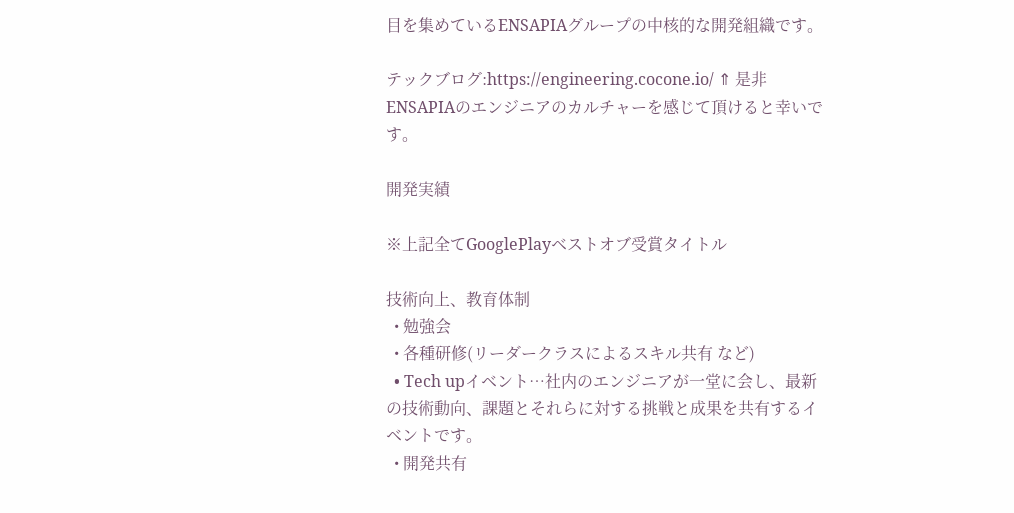目を集めているENSAPIAグループの中核的な開発組織です。

テックブログ:https://engineering.cocone.io/ ⇑ 是非ENSAPIAのエンジニアのカルチャーを感じて頂けると幸いです。

開発実績

※上記全てGooglePlayベストオブ受賞タイトル

技術向上、教育体制
  • 勉強会
  • 各種研修(リーダークラスによるスキル共有 など)
  • Tech upイベント…社内のエンジニアが一堂に会し、最新の技術動向、課題とそれらに対する挑戦と成果を共有するイベントです。
  • 開発共有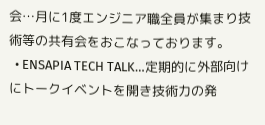会…月に1度エンジニア職全員が集まり技術等の共有会をおこなっております。
  • ENSAPIA TECH TALK…定期的に外部向けにトークイベントを開き技術力の発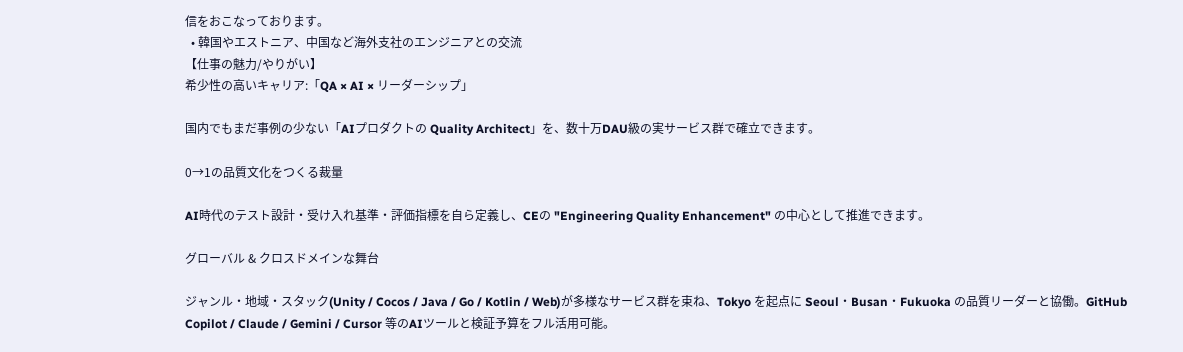信をおこなっております。
  • 韓国やエストニア、中国など海外支社のエンジニアとの交流
【仕事の魅力/やりがい】
希少性の高いキャリア:「QA × AI × リーダーシップ」

国内でもまだ事例の少ない「AIプロダクトの Quality Architect」を、数十万DAU級の実サービス群で確立できます。

0→1の品質文化をつくる裁量

AI時代のテスト設計・受け入れ基準・評価指標を自ら定義し、CEの "Engineering Quality Enhancement" の中心として推進できます。

グローバル & クロスドメインな舞台

ジャンル・地域・スタック(Unity / Cocos / Java / Go / Kotlin / Web)が多様なサービス群を束ね、Tokyo を起点に Seoul・Busan・Fukuoka の品質リーダーと協働。GitHub Copilot / Claude / Gemini / Cursor 等のAIツールと検証予算をフル活用可能。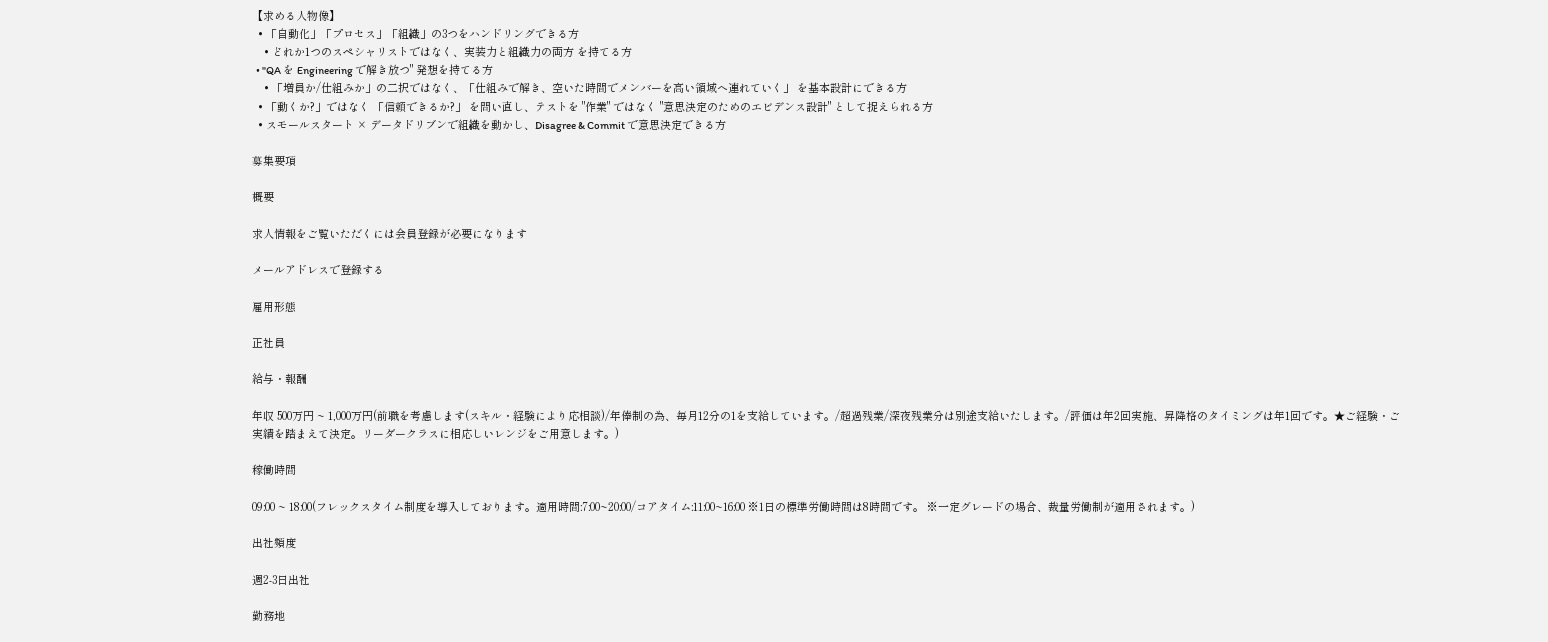【求める人物像】
  • 「自動化」「プロセス」「組織」の3つをハンドリングできる方
    • どれか1つのスペシャリストではなく、実装力と組織力の両方 を持てる方
  • "QA を Engineering で解き放つ" 発想を持てる方
    • 「増員か/仕組みか」の二択ではなく、「仕組みで解き、空いた時間でメンバーを高い領域へ連れていく」 を基本設計にできる方
  • 「動くか?」ではなく 「信頼できるか?」 を問い直し、テストを "作業" ではなく "意思決定のためのエビデンス設計" として捉えられる方
  • スモールスタート × データドリブンで組織を動かし、Disagree & Commit で意思決定できる方

募集要項

概要

求人情報をご覧いただくには会員登録が必要になります

メールアドレスで登録する

雇用形態

正社員

給与・報酬

年収 500万円 ~ 1,000万円(前職を考慮します(スキル・経験により応相談)/年俸制の為、毎月12分の1を支給しています。/超過残業/深夜残業分は別途支給いたします。/評価は年2回実施、昇降格のタイミングは年1回です。★ご経験・ご実績を踏まえて決定。リーダークラスに相応しいレンジをご用意します。)

稼働時間

09:00 ~ 18:00(フレックスタイム制度を導入しております。適用時間:7:00~20:00/コアタイム:11:00~16:00 ※1日の標準労働時間は8時間です。 ※一定グレードの場合、裁量労働制が適用されます。)

出社頻度

週2-3日出社

勤務地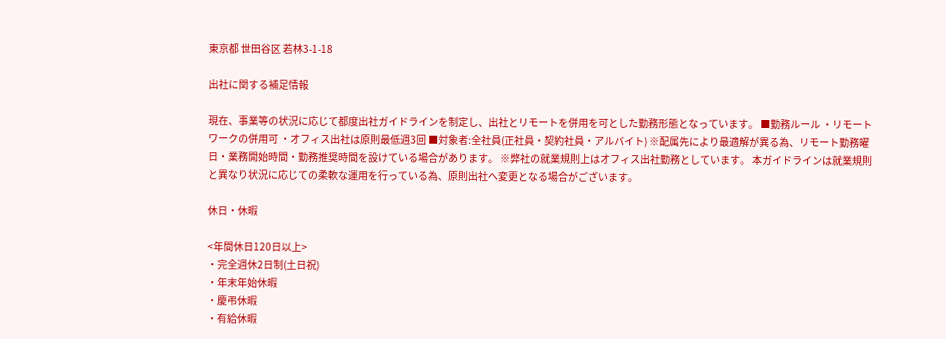東京都 世田谷区 若林3-1-18

出社に関する補足情報

現在、事業等の状況に応じて都度出社ガイドラインを制定し、出社とリモートを併用を可とした勤務形態となっています。 ■勤務ルール ・リモートワークの併用可 ・オフィス出社は原則最低週3回 ■対象者:全社員(正社員・契約社員・アルバイト) ※配属先により最適解が異る為、リモート勤務曜日・業務開始時間・勤務推奨時間を設けている場合があります。 ※弊社の就業規則上はオフィス出社勤務としています。 本ガイドラインは就業規則と異なり状況に応じての柔軟な運用を行っている為、原則出社へ変更となる場合がございます。

休日・休暇

<年間休日120日以上>
・完全週休2日制(土日祝)
・年末年始休暇
・慶弔休暇
・有給休暇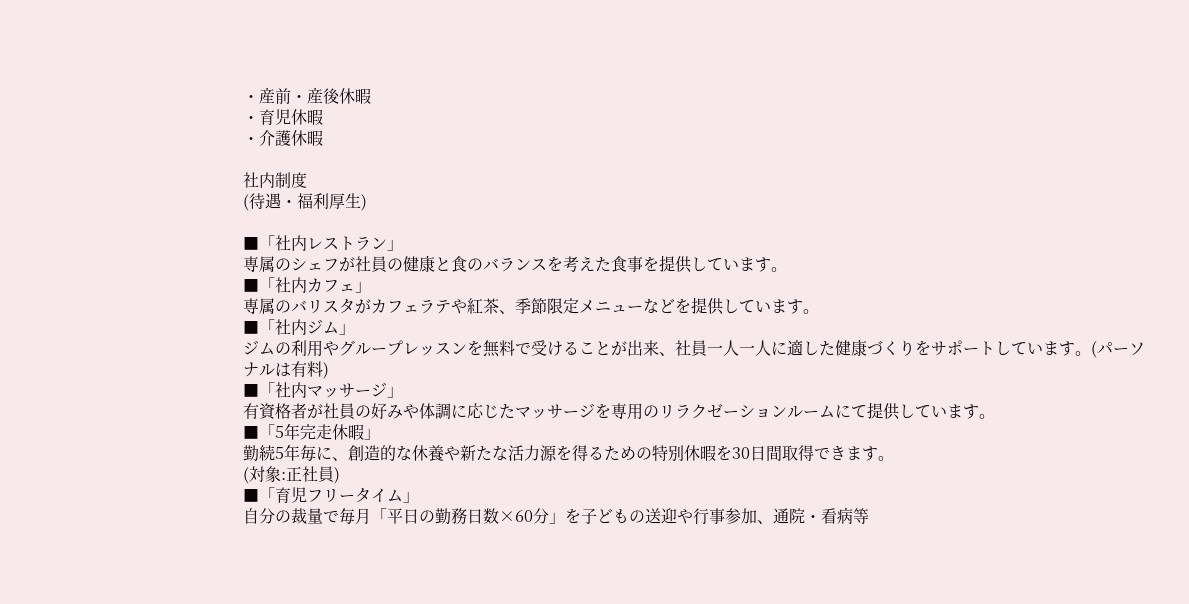・産前・産後休暇
・育児休暇
・介護休暇

社内制度
(待遇・福利厚生)

■「社内レストラン」
専属のシェフが社員の健康と食のバランスを考えた食事を提供しています。
■「社内カフェ」
専属のバリスタがカフェラテや紅茶、季節限定メニューなどを提供しています。
■「社内ジム」
ジムの利用やグループレッスンを無料で受けることが出来、社員一人一人に適した健康づくりをサポートしています。(パーソナルは有料)
■「社内マッサージ」
有資格者が社員の好みや体調に応じたマッサージを専用のリラクゼーションルームにて提供しています。
■「5年完走休暇」
勤続5年毎に、創造的な休養や新たな活力源を得るための特別休暇を30日間取得できます。
(対象:正社員)
■「育児フリータイム」
自分の裁量で毎月「平日の勤務日数×60分」を子どもの送迎や行事参加、通院・看病等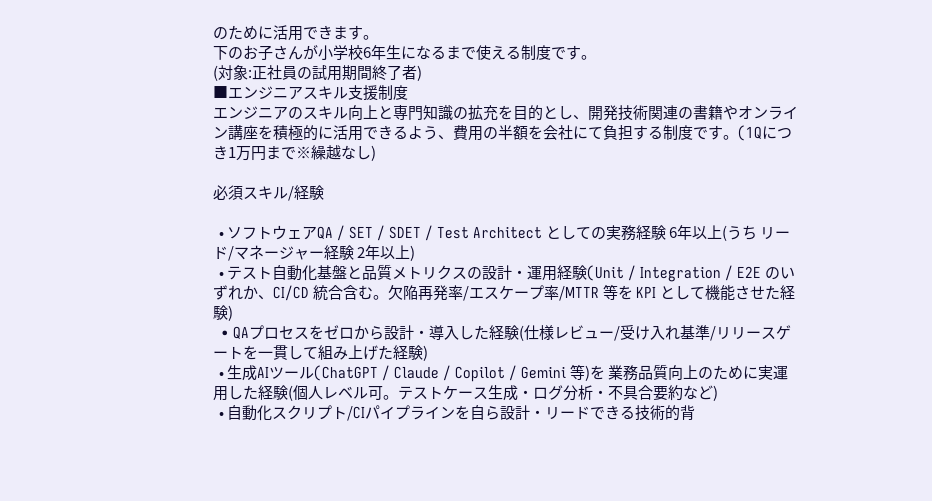のために活用できます。
下のお子さんが小学校6年生になるまで使える制度です。
(対象:正社員の試用期間終了者)
■エンジニアスキル支援制度
エンジニアのスキル向上と専門知識の拡充を目的とし、開発技術関連の書籍やオンライン講座を積極的に活用できるよう、費用の半額を会社にて負担する制度です。(1Qにつき1万円まで※繰越なし)

必須スキル/経験

  • ソフトウェアQA / SET / SDET / Test Architect としての実務経験 6年以上(うち リード/マネージャー経験 2年以上)
  • テスト自動化基盤と品質メトリクスの設計・運用経験(Unit / Integration / E2E のいずれか、CI/CD 統合含む。欠陥再発率/エスケープ率/MTTR 等を KPI として機能させた経験)
  • QAプロセスをゼロから設計・導入した経験(仕様レビュー/受け入れ基準/リリースゲートを一貫して組み上げた経験)
  • 生成AIツール(ChatGPT / Claude / Copilot / Gemini 等)を 業務品質向上のために実運用した経験(個人レベル可。テストケース生成・ログ分析・不具合要約など)
  • 自動化スクリプト/CIパイプラインを自ら設計・リードできる技術的背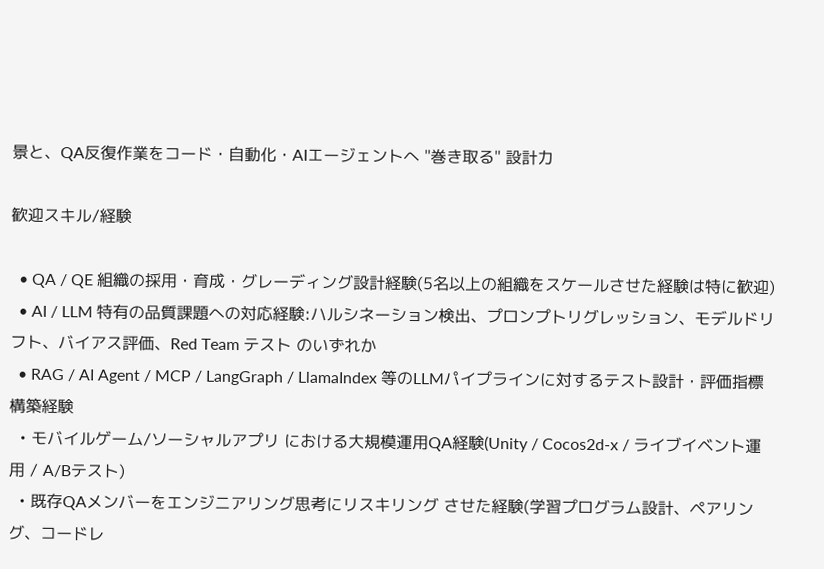景と、QA反復作業をコード・自動化・AIエージェントへ "巻き取る" 設計力

歓迎スキル/経験

  • QA / QE 組織の採用・育成・グレーディング設計経験(5名以上の組織をスケールさせた経験は特に歓迎)
  • AI / LLM 特有の品質課題への対応経験:ハルシネーション検出、プロンプトリグレッション、モデルドリフト、バイアス評価、Red Team テスト のいずれか
  • RAG / AI Agent / MCP / LangGraph / LlamaIndex 等のLLMパイプラインに対するテスト設計・評価指標構築経験
  • モバイルゲーム/ソーシャルアプリ における大規模運用QA経験(Unity / Cocos2d-x / ライブイベント運用 / A/Bテスト)
  • 既存QAメンバーをエンジニアリング思考にリスキリング させた経験(学習プログラム設計、ペアリング、コードレ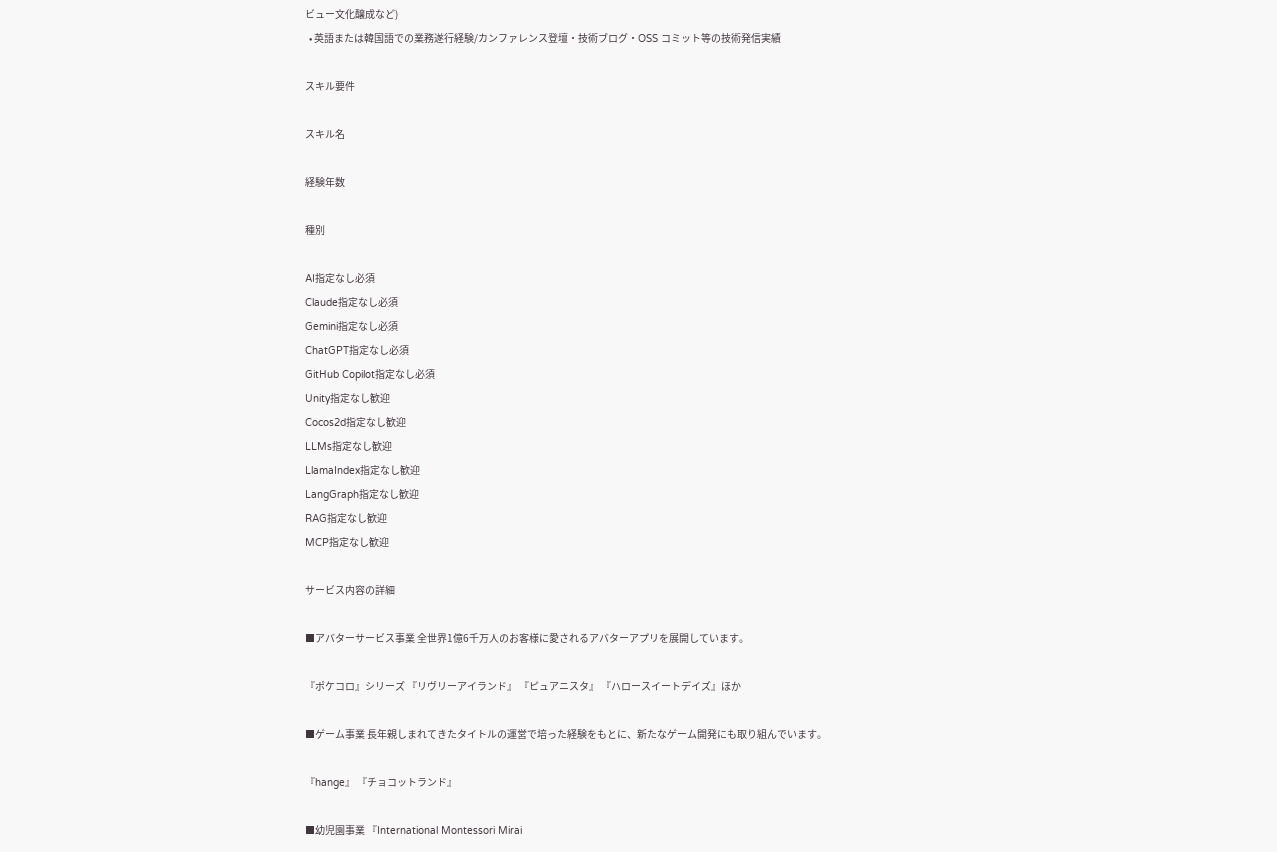ビュー文化醸成など)
  • 英語または韓国語での業務遂行経験/カンファレンス登壇・技術ブログ・OSS コミット等の技術発信実績

スキル要件

スキル名

経験年数

種別

AI指定なし必須
Claude指定なし必須
Gemini指定なし必須
ChatGPT指定なし必須
GitHub Copilot指定なし必須
Unity指定なし歓迎
Cocos2d指定なし歓迎
LLMs指定なし歓迎
LlamaIndex指定なし歓迎
LangGraph指定なし歓迎
RAG指定なし歓迎
MCP指定なし歓迎

サービス内容の詳細

■アバターサービス事業 全世界1億6千万人のお客様に愛されるアバターアプリを展開しています。

『ポケコロ』シリーズ 『リヴリーアイランド』 『ピュアニスタ』 『ハロースイートデイズ』ほか

■ゲーム事業 長年親しまれてきたタイトルの運営で培った経験をもとに、新たなゲーム開発にも取り組んでいます。

『hange』 『チョコットランド』

■幼児園事業 『International Montessori Mirai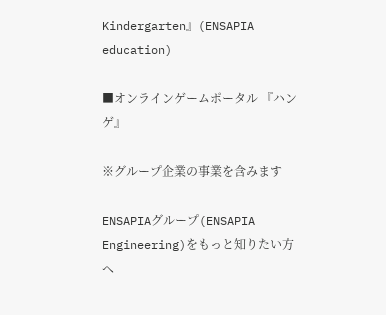Kindergarten』(ENSAPIA education)

■オンラインゲームポータル 『ハンゲ』

※グループ企業の事業を含みます

ENSAPIAグループ(ENSAPIA Engineering)をもっと知りたい方へ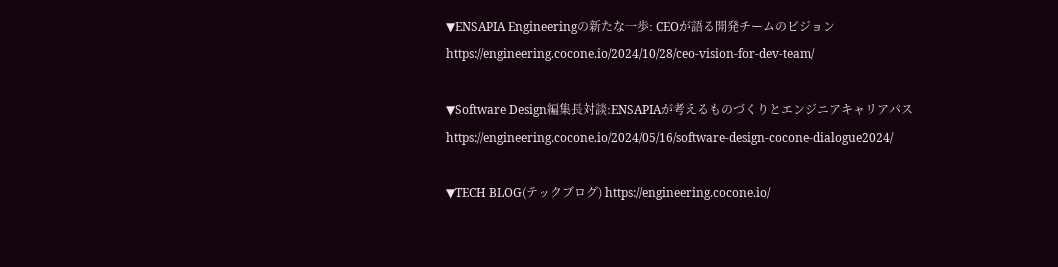▼ENSAPIA Engineeringの新たな一歩: CEOが語る開発チームのビジョン https://engineering.cocone.io/2024/10/28/ceo-vision-for-dev-team/

▼Software Design編集長対談:ENSAPIAが考えるものづくりとエンジニアキャリアパス https://engineering.cocone.io/2024/05/16/software-design-cocone-dialogue2024/

▼TECH BLOG(テックブログ) https://engineering.cocone.io/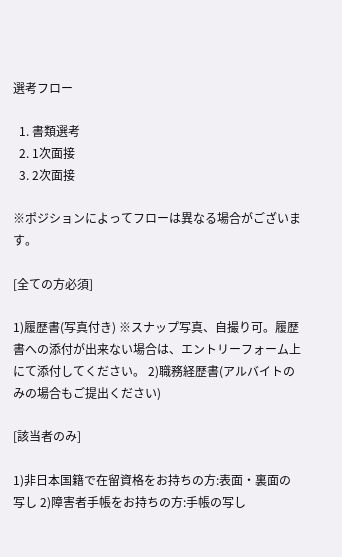選考フロー

  1. 書類選考
  2. 1次面接
  3. 2次面接

※ポジションによってフローは異なる場合がございます。

[全ての方必須]

1)履歴書(写真付き) ※スナップ写真、自撮り可。履歴書への添付が出来ない場合は、エントリーフォーム上にて添付してください。 2)職務経歴書(アルバイトのみの場合もご提出ください)

[該当者のみ]

1)非日本国籍で在留資格をお持ちの方:表面・裏面の写し 2)障害者手帳をお持ちの方:手帳の写し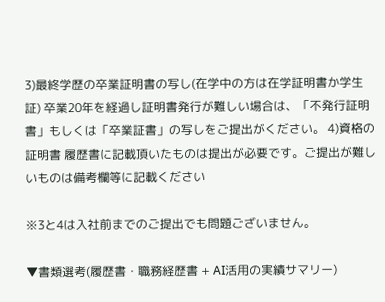3)最終学歴の卒業証明書の写し(在学中の方は在学証明書か学生証) 卒業20年を経過し証明書発行が難しい場合は、「不発行証明書」もしくは「卒業証書」の写しをご提出がください。 4)資格の証明書 履歴書に記載頂いたものは提出が必要です。ご提出が難しいものは備考欄等に記載ください

※3と4は入社前までのご提出でも問題ございません。

▼書類選考(履歴書・職務経歴書 + AI活用の実績サマリー)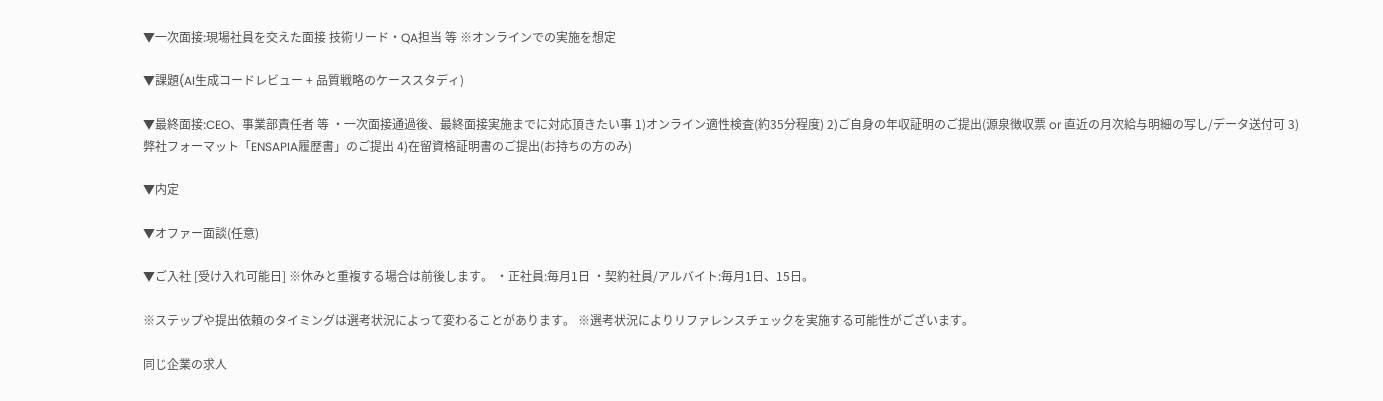▼一次面接:現場社員を交えた面接 技術リード・QA担当 等 ※オンラインでの実施を想定

▼課題(AI生成コードレビュー + 品質戦略のケーススタディ)

▼最終面接:CEO、事業部責任者 等 ・一次面接通過後、最終面接実施までに対応頂きたい事 1)オンライン適性検査(約35分程度) 2)ご自身の年収証明のご提出(源泉徴収票 or 直近の月次給与明細の写し/データ送付可 3)弊社フォーマット「ENSAPIA履歴書」のご提出 4)在留資格証明書のご提出(お持ちの方のみ)

▼内定

▼オファー面談(任意)

▼ご入社 [受け入れ可能日] ※休みと重複する場合は前後します。 ・正社員:毎月1日 ・契約社員/アルバイト:毎月1日、15日。

※ステップや提出依頼のタイミングは選考状況によって変わることがあります。 ※選考状況によりリファレンスチェックを実施する可能性がございます。

同じ企業の求人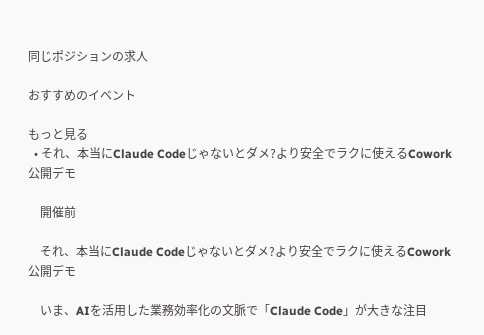同じポジションの求人

おすすめのイベント

もっと見る
  • それ、本当にClaude Codeじゃないとダメ?より安全でラクに使えるCowork公開デモ

    開催前

    それ、本当にClaude Codeじゃないとダメ?より安全でラクに使えるCowork公開デモ

    いま、AIを活用した業務効率化の文脈で「Claude Code」が大きな注目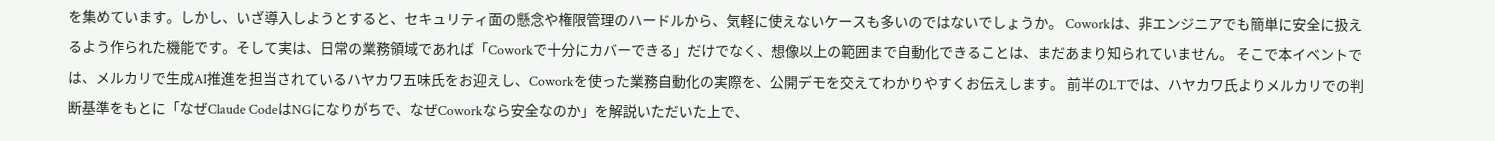を集めています。しかし、いざ導入しようとすると、セキュリティ面の懸念や権限管理のハードルから、気軽に使えないケースも多いのではないでしょうか。 Coworkは、非エンジニアでも簡単に安全に扱えるよう作られた機能です。そして実は、日常の業務領域であれば「Coworkで十分にカバーできる」だけでなく、想像以上の範囲まで自動化できることは、まだあまり知られていません。 そこで本イベントでは、メルカリで生成AI推進を担当されているハヤカワ五味氏をお迎えし、Coworkを使った業務自動化の実際を、公開デモを交えてわかりやすくお伝えします。 前半のLTでは、ハヤカワ氏よりメルカリでの判断基準をもとに「なぜClaude CodeはNGになりがちで、なぜCoworkなら安全なのか」を解説いただいた上で、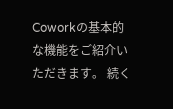Coworkの基本的な機能をご紹介いただきます。 続く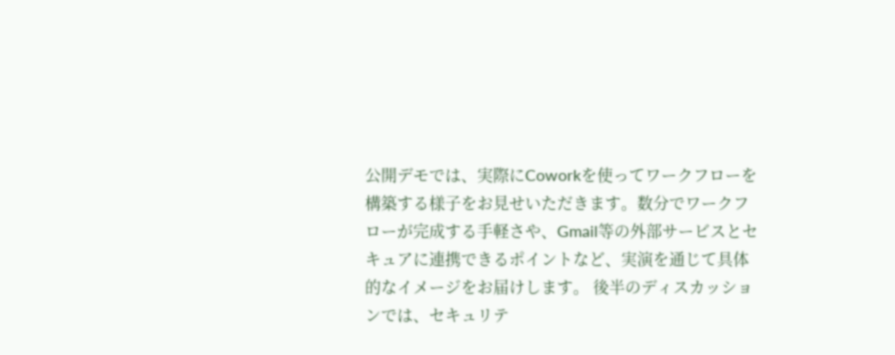公開デモでは、実際にCoworkを使ってワークフローを構築する様子をお見せいただきます。数分でワークフローが完成する手軽さや、Gmail等の外部サービスとセキュアに連携できるポイントなど、実演を通じて具体的なイメージをお届けします。 後半のディスカッションでは、セキュリテ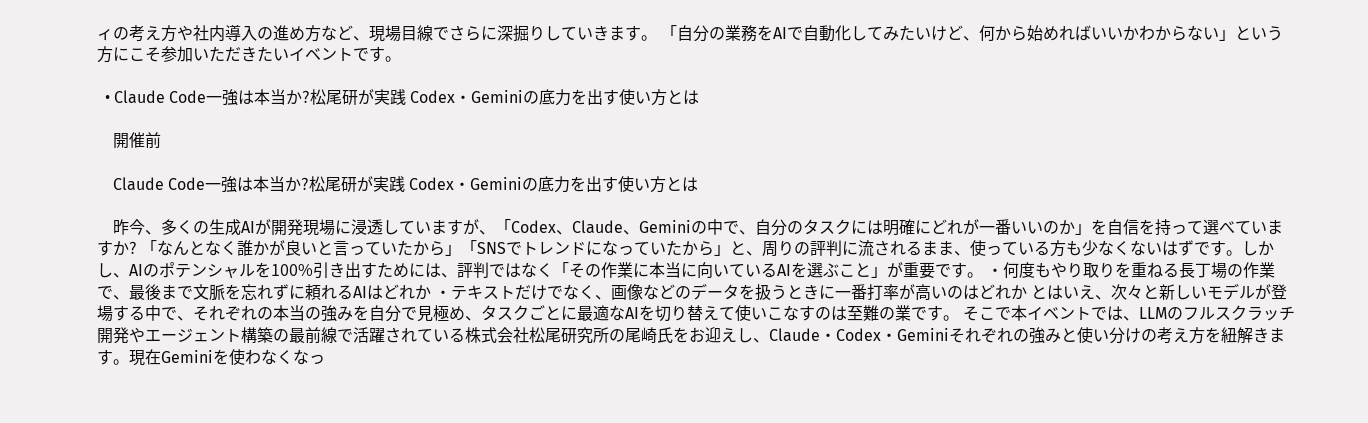ィの考え方や社内導入の進め方など、現場目線でさらに深掘りしていきます。 「自分の業務をAIで自動化してみたいけど、何から始めればいいかわからない」という方にこそ参加いただきたいイベントです。

  • Claude Code一強は本当か?松尾研が実践 Codex・Geminiの底力を出す使い方とは

    開催前

    Claude Code一強は本当か?松尾研が実践 Codex・Geminiの底力を出す使い方とは

    昨今、多くの生成AIが開発現場に浸透していますが、「Codex、Claude、Geminiの中で、自分のタスクには明確にどれが一番いいのか」を自信を持って選べていますか? 「なんとなく誰かが良いと言っていたから」「SNSでトレンドになっていたから」と、周りの評判に流されるまま、使っている方も少なくないはずです。しかし、AIのポテンシャルを100%引き出すためには、評判ではなく「その作業に本当に向いているAIを選ぶこと」が重要です。 ・何度もやり取りを重ねる長丁場の作業で、最後まで文脈を忘れずに頼れるAIはどれか ・テキストだけでなく、画像などのデータを扱うときに一番打率が高いのはどれか とはいえ、次々と新しいモデルが登場する中で、それぞれの本当の強みを自分で見極め、タスクごとに最適なAIを切り替えて使いこなすのは至難の業です。 そこで本イベントでは、LLMのフルスクラッチ開発やエージェント構築の最前線で活躍されている株式会社松尾研究所の尾崎氏をお迎えし、Claude・Codex・Geminiそれぞれの強みと使い分けの考え方を紐解きます。現在Geminiを使わなくなっ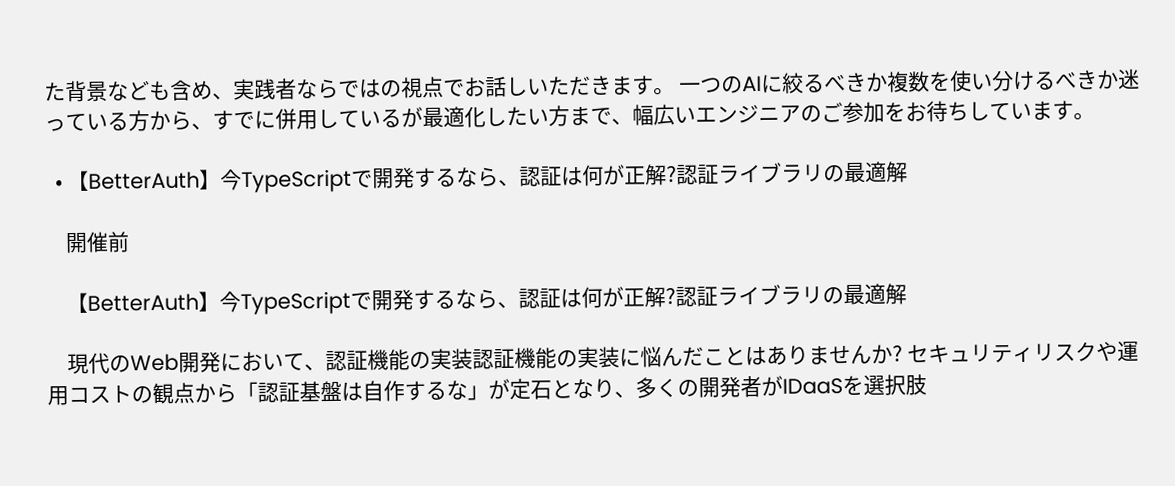た背景なども含め、実践者ならではの視点でお話しいただきます。 一つのAIに絞るべきか複数を使い分けるべきか迷っている方から、すでに併用しているが最適化したい方まで、幅広いエンジニアのご参加をお待ちしています。

  • 【BetterAuth】今TypeScriptで開発するなら、認証は何が正解?認証ライブラリの最適解

    開催前

    【BetterAuth】今TypeScriptで開発するなら、認証は何が正解?認証ライブラリの最適解

    現代のWeb開発において、認証機能の実装認証機能の実装に悩んだことはありませんか? セキュリティリスクや運用コストの観点から「認証基盤は自作するな」が定石となり、多くの開発者がIDaaSを選択肢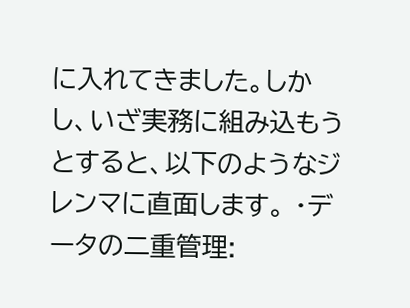に入れてきました。しかし、いざ実務に組み込もうとすると、以下のようなジレンマに直面します。 ・データの二重管理: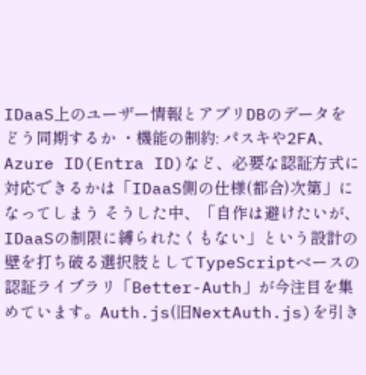IDaaS上のユーザー情報とアプリDBのデータをどう同期するか ・機能の制約: パスキや2FA、Azure ID(Entra ID)など、必要な認証方式に対応できるかは「IDaaS側の仕様(都合)次第」になってしまう そうした中、「自作は避けたいが、IDaaSの制限に縛られたくもない」という設計の壁を打ち破る選択肢としてTypeScriptベースの認証ライブラリ「Better-Auth」が今注目を集めています。Auth.js(旧NextAuth.js)を引き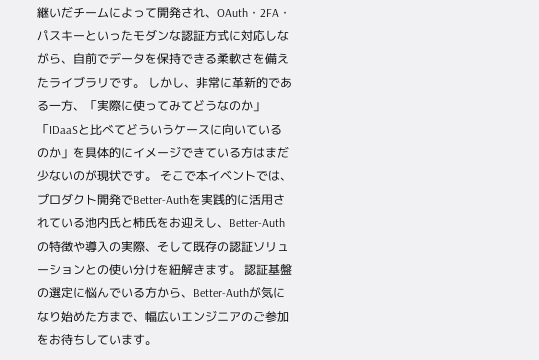継いだチームによって開発され、OAuth・2FA・パスキーといったモダンな認証方式に対応しながら、自前でデータを保持できる柔軟さを備えたライブラリです。 しかし、非常に革新的である一方、「実際に使ってみてどうなのか」「IDaaSと比べてどういうケースに向いているのか」を具体的にイメージできている方はまだ少ないのが現状です。 そこで本イベントでは、プロダクト開発でBetter-Authを実践的に活用されている池内氏と柿氏をお迎えし、Better-Authの特徴や導入の実際、そして既存の認証ソリューションとの使い分けを紐解きます。 認証基盤の選定に悩んでいる方から、Better-Authが気になり始めた方まで、幅広いエンジニアのご参加をお待ちしています。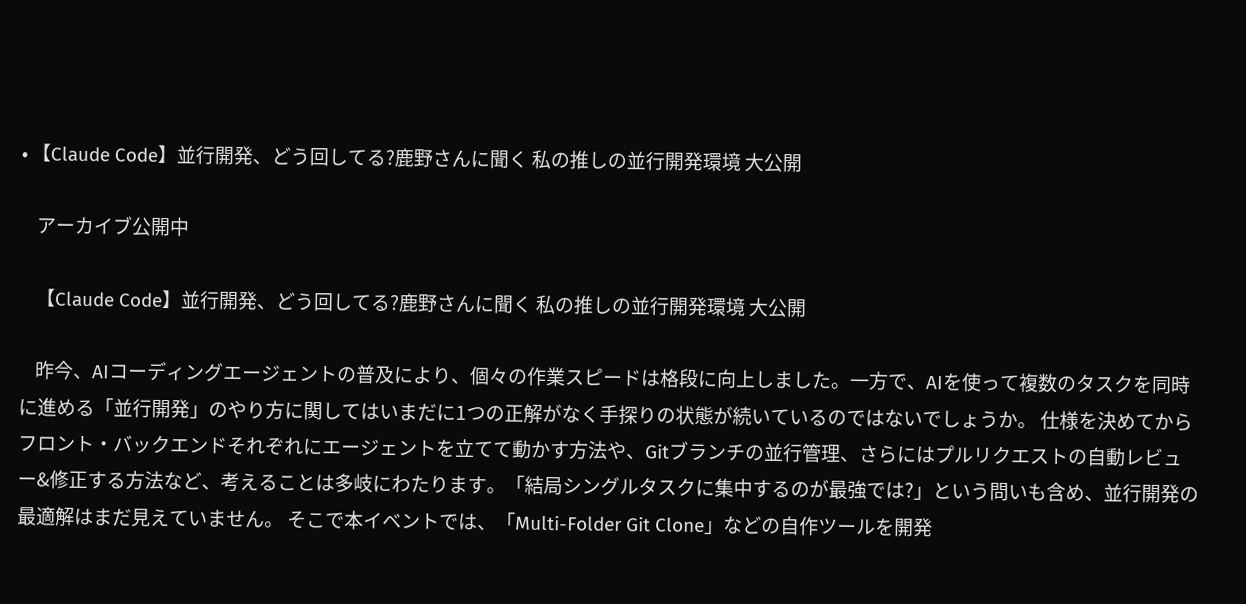• 【Claude Code】並行開発、どう回してる?鹿野さんに聞く 私の推しの並行開発環境 大公開

    アーカイブ公開中

    【Claude Code】並行開発、どう回してる?鹿野さんに聞く 私の推しの並行開発環境 大公開

    昨今、AIコーディングエージェントの普及により、個々の作業スピードは格段に向上しました。一方で、AIを使って複数のタスクを同時に進める「並行開発」のやり方に関してはいまだに1つの正解がなく手探りの状態が続いているのではないでしょうか。 仕様を決めてからフロント・バックエンドそれぞれにエージェントを立てて動かす方法や、Gitブランチの並行管理、さらにはプルリクエストの自動レビュー&修正する方法など、考えることは多岐にわたります。「結局シングルタスクに集中するのが最強では?」という問いも含め、並行開発の最適解はまだ見えていません。 そこで本イベントでは、「Multi-Folder Git Clone」などの自作ツールを開発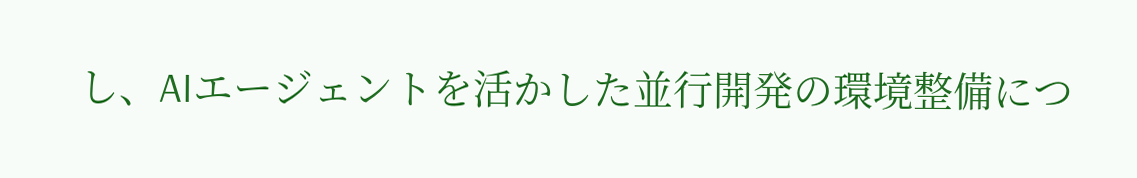し、AIエージェントを活かした並行開発の環境整備につ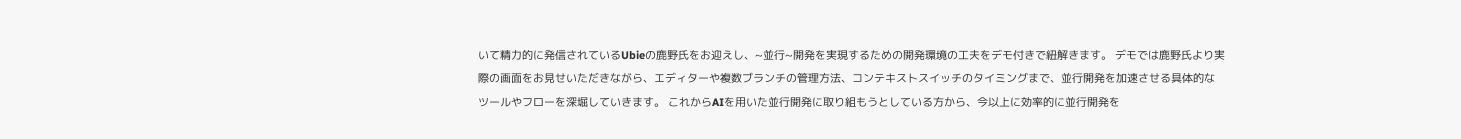いて精力的に発信されているUbieの鹿野氏をお迎えし、~並行~開発を実現するための開発環境の工夫をデモ付きで紐解きます。 デモでは鹿野氏より実際の画面をお見せいただきながら、エディターや複数ブランチの管理方法、コンテキストスイッチのタイミングまで、並行開発を加速させる具体的なツールやフローを深堀していきます。 これからAIを用いた並行開発に取り組もうとしている方から、今以上に効率的に並行開発を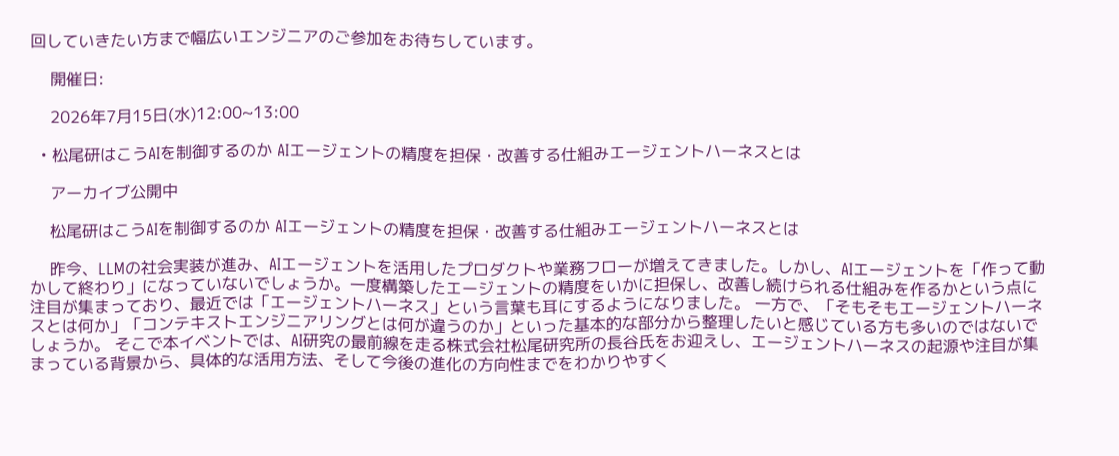回していきたい方まで幅広いエンジニアのご参加をお待ちしています。

    開催日:

    2026年7月15日(水)12:00~13:00

  • 松尾研はこうAIを制御するのか AIエージェントの精度を担保・改善する仕組みエージェントハーネスとは

    アーカイブ公開中

    松尾研はこうAIを制御するのか AIエージェントの精度を担保・改善する仕組みエージェントハーネスとは

    昨今、LLMの社会実装が進み、AIエージェントを活用したプロダクトや業務フローが増えてきました。しかし、AIエージェントを「作って動かして終わり」になっていないでしょうか。一度構築したエージェントの精度をいかに担保し、改善し続けられる仕組みを作るかという点に注目が集まっており、最近では「エージェントハーネス」という言葉も耳にするようになりました。 一方で、「そもそもエージェントハーネスとは何か」「コンテキストエンジニアリングとは何が違うのか」といった基本的な部分から整理したいと感じている方も多いのではないでしょうか。 そこで本イベントでは、AI研究の最前線を走る株式会社松尾研究所の長谷氏をお迎えし、エージェントハーネスの起源や注目が集まっている背景から、具体的な活用方法、そして今後の進化の方向性までをわかりやすく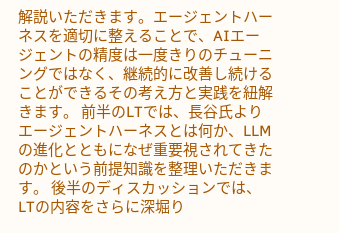解説いただきます。エージェントハーネスを適切に整えることで、AIエージェントの精度は一度きりのチューニングではなく、継続的に改善し続けることができるその考え方と実践を紐解きます。 前半のLTでは、長谷氏よりエージェントハーネスとは何か、LLMの進化とともになぜ重要視されてきたのかという前提知識を整理いただきます。 後半のディスカッションでは、LTの内容をさらに深堀り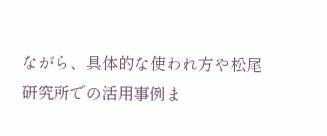ながら、具体的な使われ方や松尾研究所での活用事例ま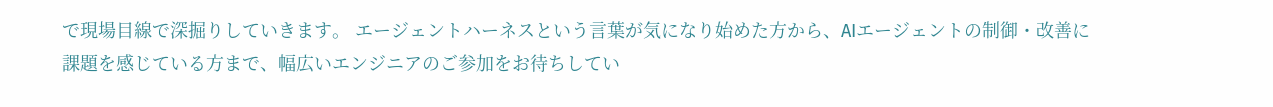で現場目線で深掘りしていきます。 エージェントハーネスという言葉が気になり始めた方から、AIエージェントの制御・改善に課題を感じている方まで、幅広いエンジニアのご参加をお待ちしてい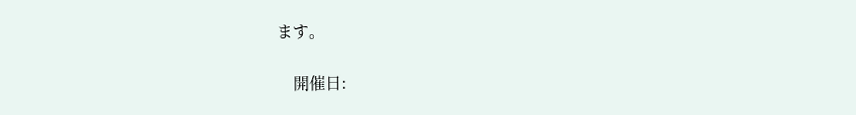ます。

    開催日: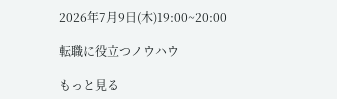2026年7月9日(木)19:00~20:00

転職に役立つノウハウ

もっと見る